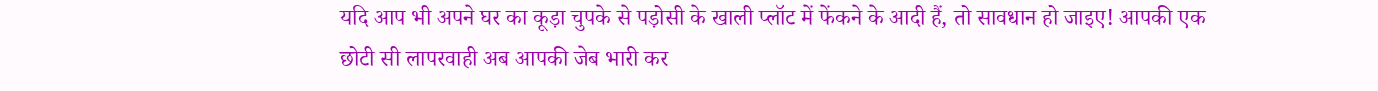यदि आप भी अपने घर का कूड़ा चुपके से पड़ोसी के खाली प्लॉट में फेंकने के आदी हैं, तो सावधान हो जाइए! आपकी एक छोटी सी लापरवाही अब आपकी जेब भारी कर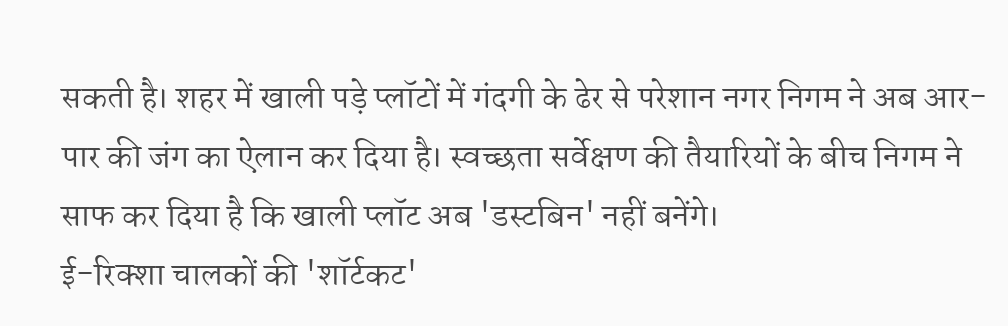सकती है। शहर में खाली पड़े प्लॉटों में गंदगी के ढेर से परेशान नगर निगम ने अब आर-पार की जंग का ऐलान कर दिया है। स्वच्छता सर्वेक्षण की तैयारियों के बीच निगम ने साफ कर दिया है कि खाली प्लॉट अब 'डस्टबिन' नहीं बनेंगे।
ई-रिक्शा चालकों की 'शॉर्टकट'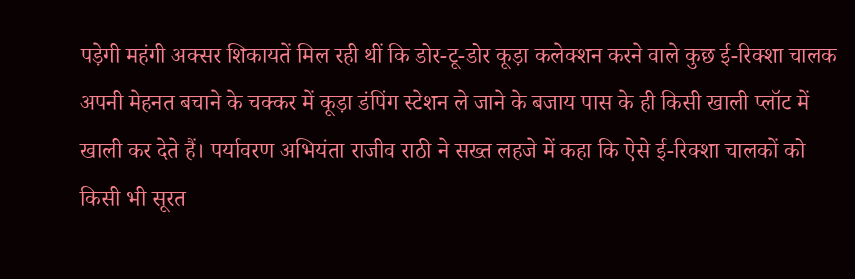पड़ेगी महंगी अक्सर शिकायतें मिल रही थीं कि डोर-टू-डोर कूड़ा कलेक्शन करने वाले कुछ ई-रिक्शा चालक अपनी मेहनत बचाने के चक्कर में कूड़ा डंपिंग स्टेशन ले जाने के बजाय पास के ही किसी खाली प्लॉट में खाली कर देते हैं। पर्यावरण अभियंता राजीव राठी ने सख्त लहजे में कहा कि ऐसे ई-रिक्शा चालकों को किसी भी सूरत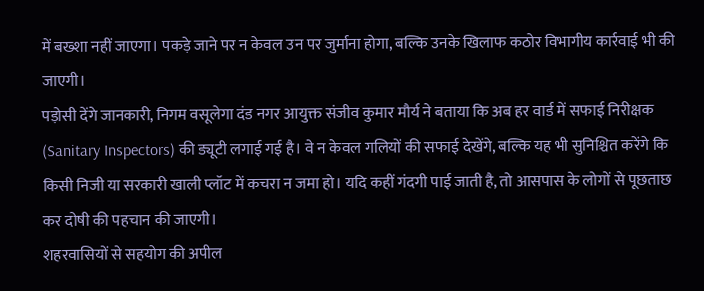में बख्शा नहीं जाएगा। पकड़े जाने पर न केवल उन पर जुर्माना होगा, बल्कि उनके खिलाफ कठोर विभागीय कार्रवाई भी की जाएगी।
पड़ोसी देंगे जानकारी, निगम वसूलेगा दंड नगर आयुक्त संजीव कुमार मौर्य ने बताया कि अब हर वार्ड में सफाई निरीक्षक (Sanitary Inspectors) की ड्यूटी लगाई गई है। वे न केवल गलियों की सफाई देखेंगे, बल्कि यह भी सुनिश्चित करेंगे कि किसी निजी या सरकारी खाली प्लॉट में कचरा न जमा हो। यदि कहीं गंदगी पाई जाती है, तो आसपास के लोगों से पूछताछ कर दोषी की पहचान की जाएगी।
शहरवासियों से सहयोग की अपील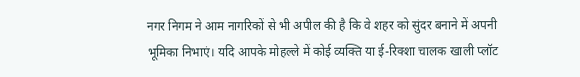नगर निगम ने आम नागरिकों से भी अपील की है कि वे शहर को सुंदर बनाने में अपनी भूमिका निभाएं। यदि आपके मोहल्ले में कोई व्यक्ति या ई-रिक्शा चालक खाली प्लॉट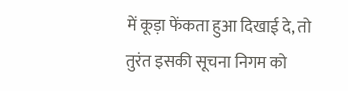में कूड़ा फेंकता हुआ दिखाई दे, तो तुरंत इसकी सूचना निगम को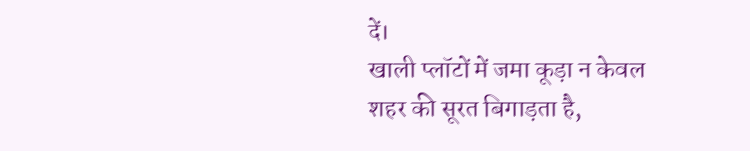दें।
खाली प्लॉटों में जमा कूड़ा न केवल शहर की सूरत बिगाड़ता है,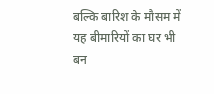बल्कि बारिश के मौसम में यह बीमारियों का घर भी बन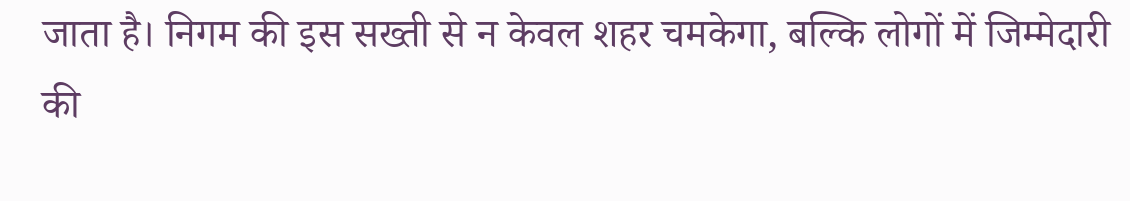जाता है। निगम की इस सख्ती से न केवल शहर चमकेगा, बल्कि लोगों में जिम्मेदारी की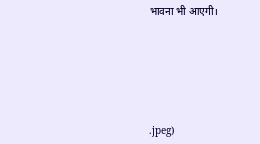भावना भी आएगी।






.jpeg)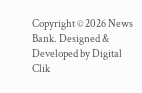Copyright © 2026 News Bank. Designed & Developed by Digital Clik